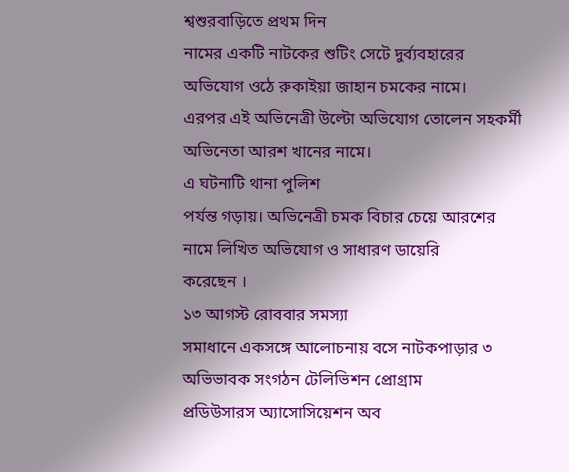শ্বশুরবাড়িতে প্রথম দিন
নামের একটি নাটকের শুটিং সেটে দুর্ব্যবহারের অভিযোগ ওঠে রুকাইয়া জাহান চমকের নামে।
এরপর এই অভিনেত্রী উল্টো অভিযোগ তোলেন সহকর্মী অভিনেতা আরশ খানের নামে।
এ ঘটনাটি থানা পুলিশ
পর্যন্ত গড়ায়। অভিনেত্রী চমক বিচার চেয়ে আরশের নামে লিখিত অভিযোগ ও সাধারণ ডায়েরি
করেছেন ।
১৩ আগস্ট রোববার সমস্যা
সমাধানে একসঙ্গে আলোচনায় বসে নাটকপাড়ার ৩ অভিভাবক সংগঠন টেলিভিশন প্রোগ্রাম
প্রডিউসারস অ্যাসোসিয়েশন অব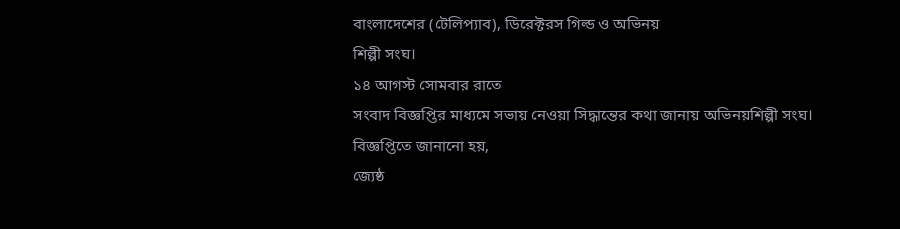বাংলাদেশের (টেলিপ্যাব), ডিরেক্টরস গিল্ড ও অভিনয়
শিল্পী সংঘ।
১৪ আগস্ট সোমবার রাতে
সংবাদ বিজ্ঞপ্তির মাধ্যমে সভায় নেওয়া সিদ্ধান্তের কথা জানায় অভিনয়শিল্পী সংঘ।
বিজ্ঞপ্তিতে জানানো হয়,
জ্যেষ্ঠ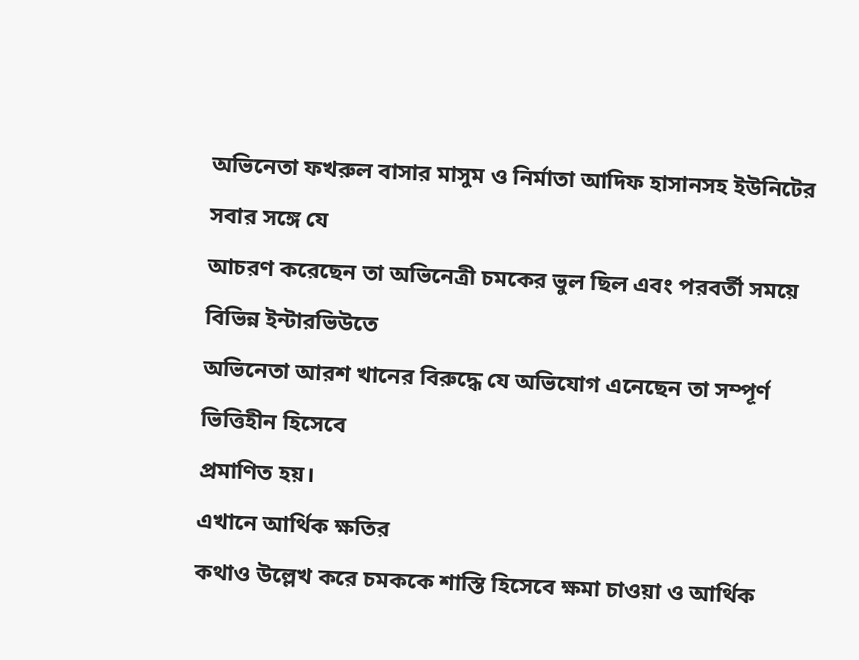অভিনেতা ফখরুল বাসার মাসুম ও নির্মাতা আদিফ হাসানসহ ইউনিটের সবার সঙ্গে যে
আচরণ করেছেন তা অভিনেত্রী চমকের ভুল ছিল এবং পরবর্তী সময়ে বিভিন্ন ইন্টারভিউতে
অভিনেতা আরশ খানের বিরুদ্ধে যে অভিযোগ এনেছেন তা সম্পূর্ণ ভিত্তিহীন হিসেবে
প্রমাণিত হয়।
এখানে আর্থিক ক্ষতির
কথাও উল্লেখ করে চমককে শাস্তি হিসেবে ক্ষমা চাওয়া ও আর্থিক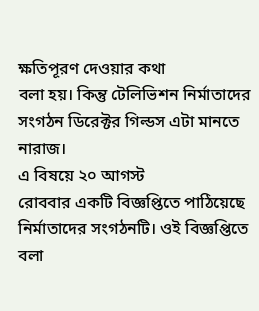ক্ষতিপূরণ দেওয়ার কথা
বলা হয়। কিন্তু টেলিভিশন নির্মাতাদের সংগঠন ডিরেক্টর গিল্ডস এটা মানতে নারাজ।
এ বিষয়ে ২০ আগস্ট
রোববার একটি বিজ্ঞপ্তিতে পাঠিয়েছে নির্মাতাদের সংগঠনটি। ওই বিজ্ঞপ্তিতে বলা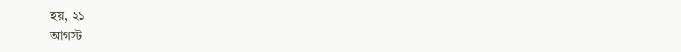হয়, ২১
আগস্ট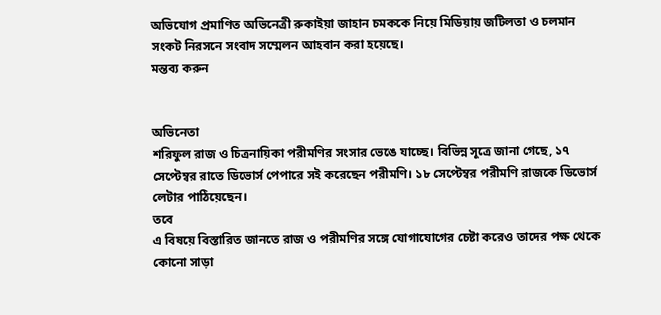অভিযোগ প্রমাণিত অভিনেত্রী রুকাইয়া জাহান চমককে নিয়ে মিডিয়ায় জটিলতা ও চলমান
সংকট নিরসনে সংবাদ সম্মেলন আহবান করা হয়েছে।
মন্তব্য করুন


অভিনেতা
শরিফুল রাজ ও চিত্রনায়িকা পরীমণির সংসার ভেঙে যাচ্ছে। বিভিন্ন সূত্রে জানা গেছে, ১৭
সেপ্টেম্বর রাতে ডিভোর্স পেপারে সই করেছেন পরীমণি। ১৮ সেপ্টেম্বর পরীমণি রাজকে ডিভোর্স
লেটার পাঠিয়েছেন।
তবে
এ বিষয়ে বিস্তারিত জানতে রাজ ও পরীমণির সঙ্গে যোগাযোগের চেষ্টা করেও তাদের পক্ষ থেকে
কোনো সাড়া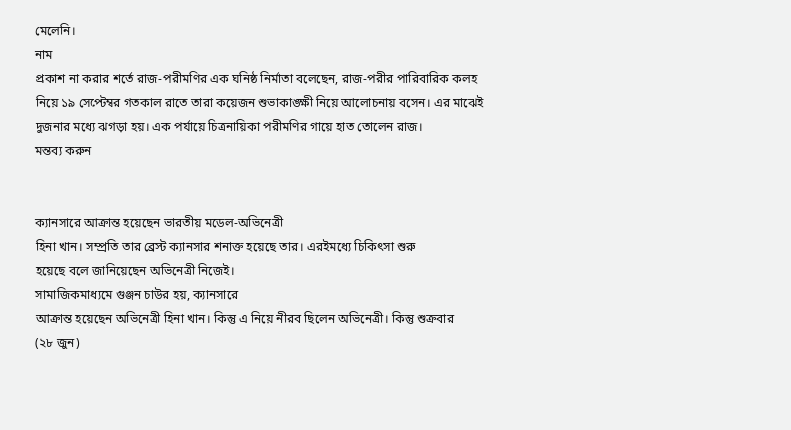মেলেনি।
নাম
প্রকাশ না করার শর্তে রাজ-পরীমণির এক ঘনিষ্ঠ নির্মাতা বলেছেন, রাজ-পরীর পারিবারিক কলহ
নিয়ে ১৯ সেপ্টেম্বর গতকাল রাতে তারা কয়েজন শুভাকাঙ্ক্ষী নিয়ে আলোচনায় বসেন। এর মাঝেই
দুজনার মধ্যে ঝগড়া হয়। এক পর্যায়ে চিত্রনায়িকা পরীমণির গায়ে হাত তোলেন রাজ।
মন্তব্য করুন


ক্যানসারে আক্রান্ত হয়েছেন ভারতীয় মডেল-অভিনেত্রী
হিনা খান। সম্প্রতি তার ব্রেস্ট ক্যানসার শনাক্ত হয়েছে তার। এরইমধ্যে চিকিৎসা শুরু
হয়েছে বলে জানিয়েছেন অভিনেত্রী নিজেই।
সামাজিকমাধ্যমে গুঞ্জন চাউর হয়, ক্যানসারে
আক্রান্ত হয়েছেন অভিনেত্রী হিনা খান। কিন্তু এ নিয়ে নীরব ছিলেন অভিনেত্রী। কিন্তু শুক্রবার
(২৮ জুন)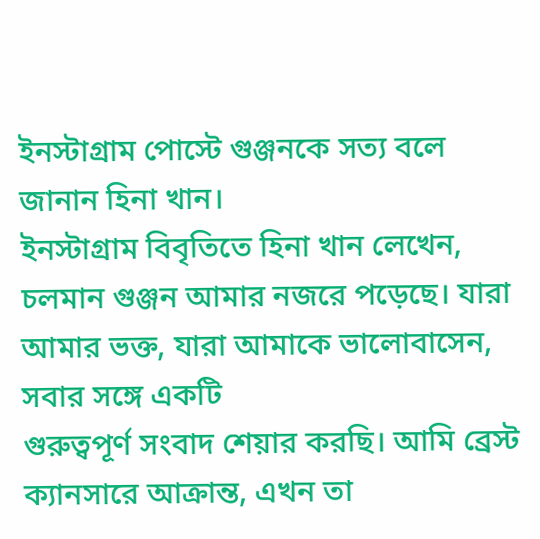ইনস্টাগ্রাম পোস্টে গুঞ্জনকে সত্য বলে জানান হিনা খান।
ইনস্টাগ্রাম বিবৃতিতে হিনা খান লেখেন,
চলমান গুঞ্জন আমার নজরে পড়েছে। যারা আমার ভক্ত, যারা আমাকে ভালোবাসেন, সবার সঙ্গে একটি
গুরুত্বপূর্ণ সংবাদ শেয়ার করছি। আমি ব্রেস্ট ক্যানসারে আক্রান্ত, এখন তা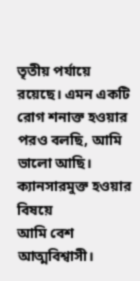তৃতীয় পর্যায়ে
রয়েছে। এমন একটি রোগ শনাক্ত হওয়ার পরও বলছি, আমি ভালো আছি। ক্যানসারমুক্ত হওয়ার বিষয়ে
আমি বেশ আত্মবিশ্বাসী।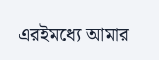এরইমধ্যে আমার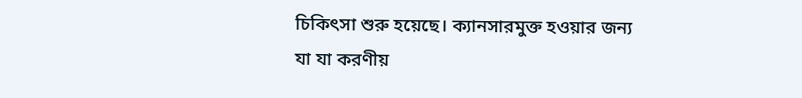চিকিৎসা শুরু হয়েছে। ক্যানসারমুক্ত হওয়ার জন্য
যা যা করণীয়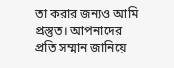তা করার জন্যও আমি প্রস্তুত। আপনাদের প্রতি সম্মান জানিয়ে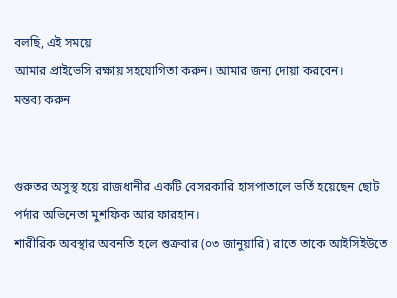বলছি, এই সময়ে
আমার প্রাইভেসি রক্ষায় সহযোগিতা করুন। আমার জন্য দোয়া করবেন।
মন্তব্য করুন


গুরুতর অসুস্থ হয়ে রাজধানীর একটি বেসরকারি হাসপাতালে ভর্তি হয়েছেন ছোট পর্দার অভিনেতা মুশফিক আর ফারহান।
শারীরিক অবস্থার অবনতি হলে শুক্রবার (০৩ জানুয়ারি) রাতে তাকে আইসিইউতে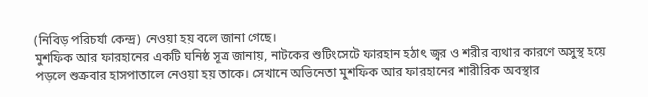(নিবিড় পরিচর্যা কেন্দ্র) নেওয়া হয় বলে জানা গেছে।
মুশফিক আর ফারহানের একটি ঘনিষ্ঠ সূত্র জানায়, নাটকের শুটিংসেটে ফারহান হঠাৎ জ্বর ও শরীর ব্যথার কারণে অসুস্থ হয়ে পড়লে শুক্রবার হাসপাতালে নেওয়া হয় তাকে। সেখানে অভিনেতা মুশফিক আর ফারহানের শারীরিক অবস্থার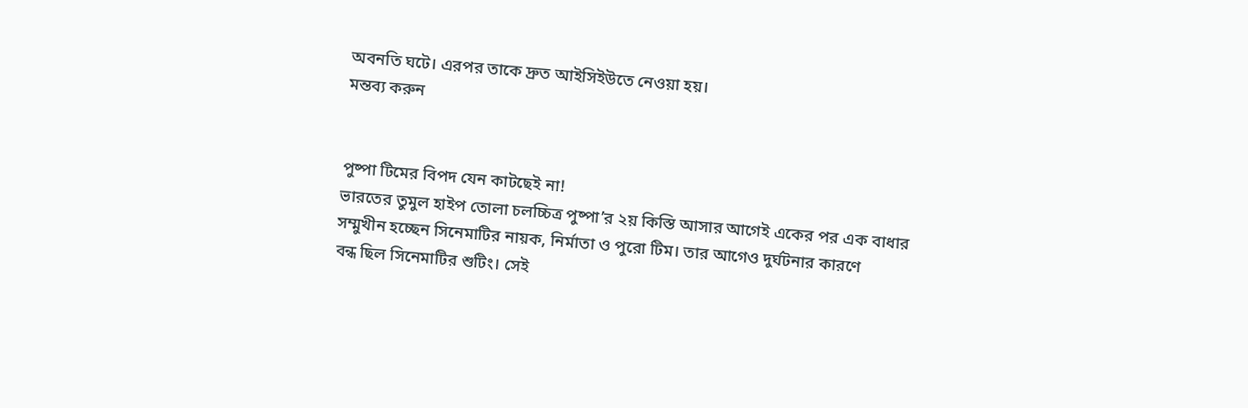অবনতি ঘটে। এরপর তাকে দ্রুত আইসিইউতে নেওয়া হয়।
মন্তব্য করুন


পুষ্পা টিমের বিপদ যেন কাটছেই না!
ভারতের তুমুল হাইপ তোলা চলচ্চিত্র পুষ্পা’র ২য় কিস্তি আসার আগেই একের পর এক বাধার
সম্মুখীন হচ্ছেন সিনেমাটির নায়ক, নির্মাতা ও পুরো টিম। তার আগেও দুর্ঘটনার কারণে
বন্ধ ছিল সিনেমাটির শুটিং। সেই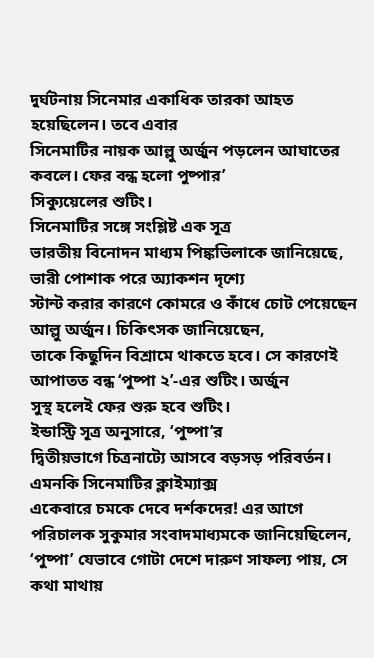দুর্ঘটনায় সিনেমার একাধিক তারকা আহত হয়েছিলেন। তবে এবার
সিনেমাটির নায়ক আল্লু অর্জুন পড়লেন আঘাতের কবলে। ফের বন্ধ হলো পুষ্পার’
সিক্যুয়েলের শুটিং।
সিনেমাটির সঙ্গে সংশ্লিষ্ট এক সূত্র
ভারতীয় বিনোদন মাধ্যম পিঙ্কভিলাকে জানিয়েছে, ভারী পোশাক পরে অ্যাকশন দৃশ্যে
স্টান্ট করার কারণে কোমরে ও কাঁধে চোট পেয়েছেন আল্লু অর্জুন। চিকিৎসক জানিয়েছেন,
তাকে কিছুদিন বিশ্রামে থাকতে হবে। সে কারণেই আপাতত বন্ধ ‘পুষ্পা ২’-এর শুটিং। অর্জুন
সুস্থ হলেই ফের শুরু হবে শুটিং।
ইন্ডাস্ট্রি সূত্র অনুসারে, ‘পুষ্পা’র
দ্বিতীয়ভাগে চিত্রনাট্যে আসবে বড়সড় পরিবর্তন। এমনকি সিনেমাটির ক্লাইম্যাক্স
একেবারে চমকে দেবে দর্শকদের! এর আগে পরিচালক সুকুমার সংবাদমাধ্যমকে জানিয়েছিলেন,
‘পুষ্পা’ যেভাবে গোটা দেশে দারুণ সাফল্য পায়, সে কথা মাথায়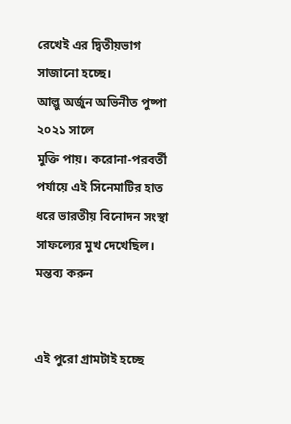রেখেই এর দ্বিতীয়ভাগ
সাজানো হচ্ছে।
আল্লু অর্জুন অভিনীত পুষ্পা ২০২১ সালে
মুক্তি পায়। করোনা-পরবর্তী পর্যায়ে এই সিনেমাটির হাত ধরে ভারতীয় বিনোদন সংস্থা
সাফল্যের মুখ দেখেছিল।
মন্তব্য করুন


এই পুরো গ্রামটাই হচ্ছে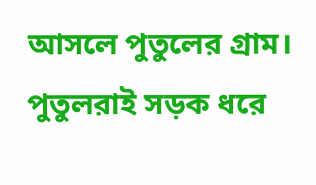আসলে পুতুলের গ্রাম। পুতুলরাই সড়ক ধরে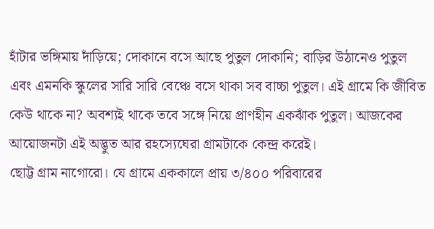হাঁটার ভঙ্গিমায় দাঁড়িয়ে; দোকানে বসে আছে পুতুল দোকানি; বাড়ির উঠানেও পুতুল এবং এমনকি স্কুলের সারি সারি বেঞ্চে বসে থাকা সব বাচ্চা পুতুল। এই গ্রামে কি জীবিত কেউ থাকে না? অবশ্যই থাকে তবে সঙ্গে নিয়ে প্রাণহীন একঝাঁক পুতুল। আজকের আয়োজনটা এই অদ্ভুত আর রহস্যেঘেরা গ্রামটাকে কেন্দ্র করেই।
ছোট্ট গ্রাম নাগোরো। যে গ্রামে এককালে প্রায় ৩/৪০০ পরিবারের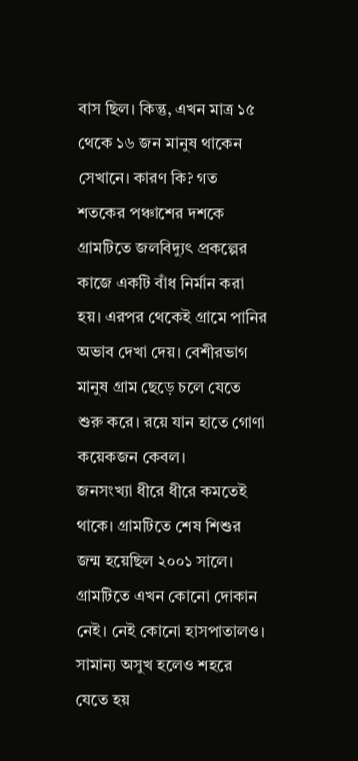বাস ছিল। কিন্তু, এখন মাত্র ১৫ থেকে ১৬ জন মানুষ থাকেন সেখানে। কারণ কি? গত শতকের পঞ্চাশের দশকে গ্রামটিতে জলবিদ্যুৎ প্রকল্পের কাজে একটি বাঁধ নির্মান করা হয়। এরপর থেকেই গ্রামে পানির অভাব দেখা দেয়। বেশীরভাগ মানুষ গ্রাম ছেড়ে চলে যেতে শুরু করে। রয়ে যান হাতে গোণা কয়েকজন কেবল।
জনসংখ্যা ধীরে ধীরে কমতেই থাকে। গ্রামটিতে শেষ শিশুর জন্ম হয়েছিল ২০০১ সালে। গ্রামটিতে এখন কোনো দোকান নেই। নেই কোনো হাসপাতালও। সামান্য অসুখ হলেও শহরে যেতে হয়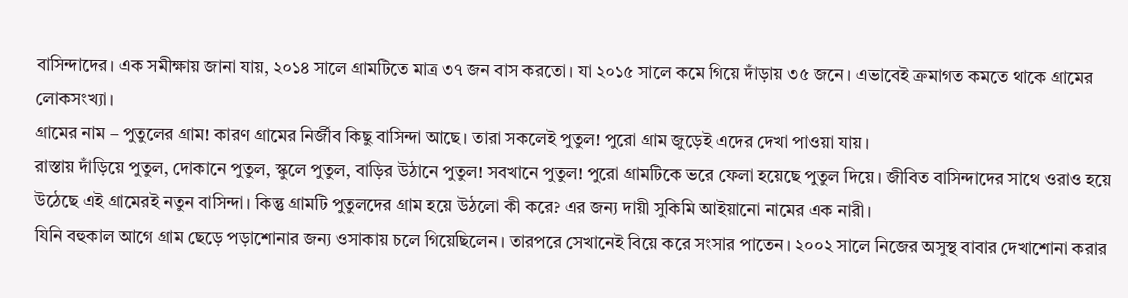বাসিন্দাদের। এক সমীক্ষায় জানা যায়, ২০১৪ সালে গ্রামটিতে মাত্র ৩৭ জন বাস করতো। যা ২০১৫ সালে কমে গিয়ে দাঁড়ায় ৩৫ জনে। এভাবেই ক্রমাগত কমতে থাকে গ্রামের লোকসংখ্যা।
গ্রামের নাম – পুতুলের গ্রাম! কারণ গ্রামের নির্জীব কিছু বাসিন্দা আছে। তারা সকলেই পুতুল! পুরো গ্রাম জুড়েই এদের দেখা পাওয়া যায়।
রাস্তায় দাঁড়িয়ে পুতুল, দোকানে পুতুল, স্কুলে পুতুল, বাড়ির উঠানে পুতুল! সবখানে পুতুল! পুরো গ্রামটিকে ভরে ফেলা হয়েছে পুতুল দিয়ে। জীবিত বাসিন্দাদের সাথে ওরাও হয়ে উঠেছে এই গ্রামেরই নতুন বাসিন্দা। কিন্তু গ্রামটি পুতুলদের গ্রাম হয়ে উঠলো কী করে? এর জন্য দায়ী সুকিমি আইয়ানো নামের এক নারী।
যিনি বহুকাল আগে গ্রাম ছেড়ে পড়াশোনার জন্য ওসাকায় চলে গিয়েছিলেন। তারপরে সেখানেই বিয়ে করে সংসার পাতেন। ২০০২ সালে নিজের অসুস্থ বাবার দেখাশোনা করার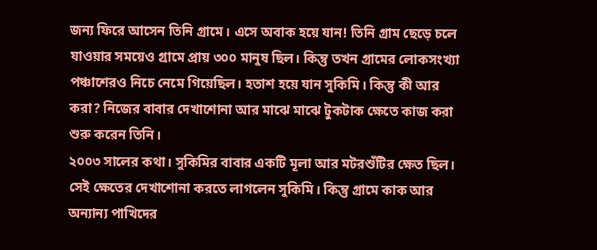জন্য ফিরে আসেন তিনি গ্রামে। এসে অবাক হয়ে যান! তিনি গ্রাম ছেড়ে চলে যাওয়ার সময়েও গ্রামে প্রায় ৩০০ মানুষ ছিল। কিন্তু তখন গ্রামের লোকসংখ্যা পঞ্চাশেরও নিচে নেমে গিয়েছিল। হতাশ হয়ে যান সুকিমি। কিন্তু কী আর করা? নিজের বাবার দেখাশোনা আর মাঝে মাঝে টুকটাক ক্ষেতে কাজ করা শুরু করেন তিনি।
২০০৩ সালের কথা। সুকিমির বাবার একটি মূলা আর মটরশুঁটির ক্ষেত ছিল। সেই ক্ষেতের দেখাশোনা করতে লাগলেন সুকিমি। কিন্তু গ্রামে কাক আর অন্যান্য পাখিদের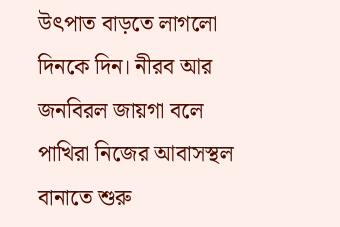উৎপাত বাড়তে লাগলো দিনকে দিন। নীরব আর জনবিরল জায়গা বলে পাখিরা নিজের আবাসস্থল বানাতে শুরু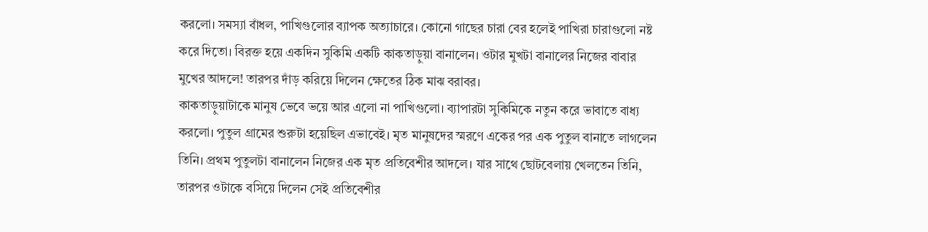করলো। সমস্যা বাঁধল, পাখিগুলোর ব্যাপক অত্যাচারে। কোনো গাছের চারা বের হলেই পাখিরা চারাগুলো নষ্ট করে দিতো। বিরক্ত হয়ে একদিন সুকিমি একটি কাকতাড়ুয়া বানালেন। ওটার মুখটা বানালের নিজের বাবার মুখের আদলে! তারপর দাঁড় করিয়ে দিলেন ক্ষেতের ঠিক মাঝ বরাবর।
কাকতাড়ুয়াটাকে মানুষ ভেবে ভয়ে আর এলো না পাখিগুলো। ব্যাপারটা সুকিমিকে নতুন করে ভাবাতে বাধ্য করলো। পুতুল গ্রামের শুরুটা হয়েছিল এভাবেই। মৃত মানুষদের স্মরণে একের পর এক পুতুল বানাতে লাগলেন তিনি। প্রথম পুতুলটা বানালেন নিজের এক মৃত প্রতিবেশীর আদলে। যার সাথে ছোটবেলায় খেলতেন তিনি, তারপর ওটাকে বসিয়ে দিলেন সেই প্রতিবেশীর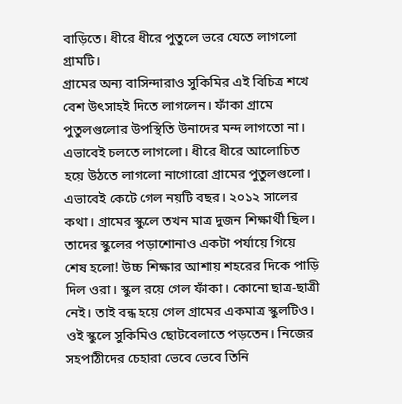বাড়িতে। ধীরে ধীরে পুতুলে ভরে যেতে লাগলো গ্রামটি।
গ্রামের অন্য বাসিন্দারাও সুকিমির এই বিচিত্র শখে বেশ উৎসাহই দিতে লাগলেন। ফাঁকা গ্রামে পুতুলগুলোর উপস্থিতি উনাদের মন্দ লাগতো না। এভাবেই চলতে লাগলো। ধীরে ধীরে আলোচিত হয়ে উঠতে লাগলো নাগোরো গ্রামের পুতুলগুলো।
এভাবেই কেটে গেল নয়টি বছর। ২০১২ সালের কথা। গ্রামের স্কুলে তখন মাত্র দুজন শিক্ষার্থী ছিল। তাদের স্কুলের পড়াশোনাও একটা পর্যায়ে গিয়ে শেষ হলো! উচ্চ শিক্ষার আশায় শহরের দিকে পাড়ি দিল ওরা। স্কুল রয়ে গেল ফাঁকা। কোনো ছাত্র-ছাত্রী নেই। তাই বন্ধ হয়ে গেল গ্রামের একমাত্র স্কুলটিও।
ওই স্কুলে সুকিমিও ছোটবেলাতে পড়তেন। নিজের সহপাঠীদের চেহারা ভেবে ভেবে তিনি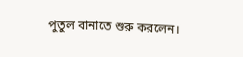পুতুল বানাতে শুরু করলেন।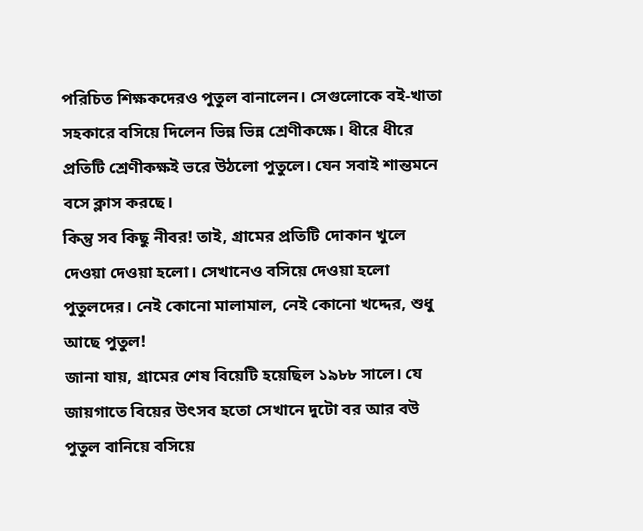পরিচিত শিক্ষকদেরও পুতুল বানালেন। সেগুলোকে বই-খাতা সহকারে বসিয়ে দিলেন ভিন্ন ভিন্ন শ্রেণীকক্ষে। ধীরে ধীরে প্রতিটি শ্রেণীকক্ষই ভরে উঠলো পুতুলে। যেন সবাই শান্তমনে বসে ক্লাস করছে।
কিন্তু সব কিছু নীবর! তাই, গ্রামের প্রতিটি দোকান খুলে দেওয়া দেওয়া হলো। সেখানেও বসিয়ে দেওয়া হলো পুতুলদের। নেই কোনো মালামাল, নেই কোনো খদ্দের, শুধু আছে পুতুল!
জানা যায়, গ্রামের শেষ বিয়েটি হয়েছিল ১৯৮৮ সালে। যে জায়গাতে বিয়ের উৎসব হতো সেখানে দুটো বর আর বউ পুতুল বানিয়ে বসিয়ে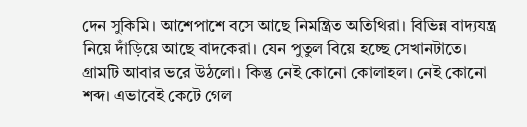দেন সুকিমি। আশেপাশে বসে আছে নিমন্ত্রিত অতিথিরা। বিভিন্ন বাদ্যযন্ত্র নিয়ে দাঁড়িয়ে আছে বাদকেরা। যেন পুতুল বিয়ে হচ্ছে সেখানটাতে।
গ্রামটি আবার ভরে উঠলো। কিন্তু নেই কোনো কোলাহল। নেই কোনো শব্দ। এভাবেই কেটে গেল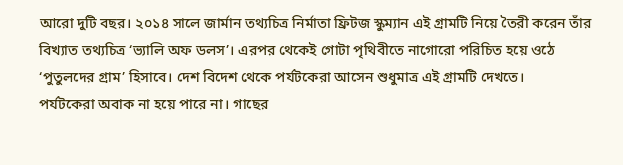আরো দুটি বছর। ২০১৪ সালে জার্মান তথ্যচিত্র নির্মাতা ফ্রিটজ স্কুম্যান এই গ্রামটি নিয়ে তৈরী করেন তাঁর বিখ্যাত তথ্যচিত্র ‘ভ্যালি অফ ডলস’। এরপর থেকেই গোটা পৃথিবীতে নাগোরো পরিচিত হয়ে ওঠে ‘পুতুলদের গ্রাম’ হিসাবে। দেশ বিদেশ থেকে পর্যটকেরা আসেন শুধুমাত্র এই গ্রামটি দেখতে।
পর্যটকেরা অবাক না হয়ে পারে না। গাছের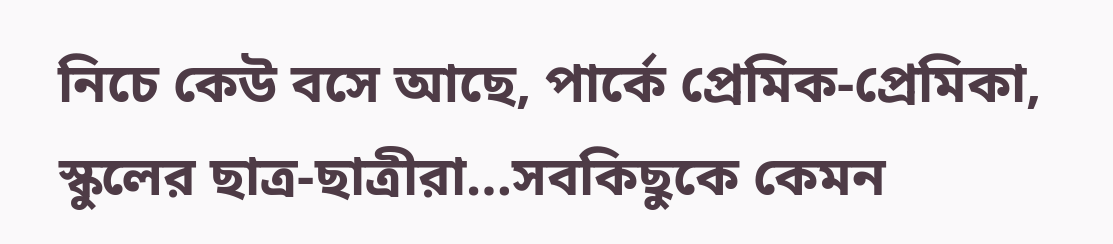নিচে কেউ বসে আছে, পার্কে প্রেমিক-প্রেমিকা, স্কুলের ছাত্র-ছাত্রীরা…সবকিছুকে কেমন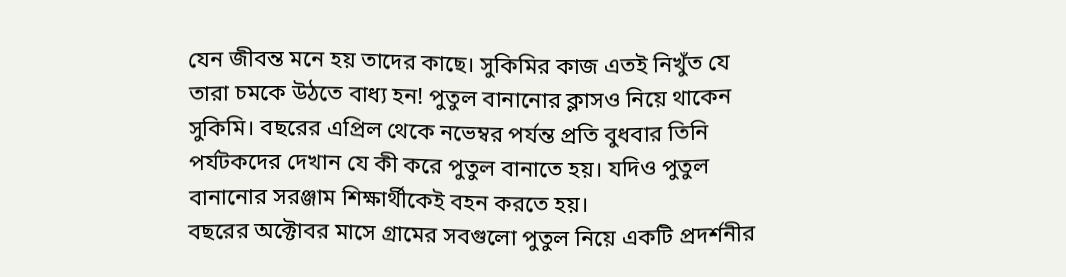যেন জীবন্ত মনে হয় তাদের কাছে। সুকিমির কাজ এতই নিখুঁত যে তারা চমকে উঠতে বাধ্য হন! পুতুল বানানোর ক্লাসও নিয়ে থাকেন সুকিমি। বছরের এপ্রিল থেকে নভেম্বর পর্যন্ত প্রতি বুধবার তিনি পর্যটকদের দেখান যে কী করে পুতুল বানাতে হয়। যদিও পুতুল বানানোর সরঞ্জাম শিক্ষার্থীকেই বহন করতে হয়।
বছরের অক্টোবর মাসে গ্রামের সবগুলো পুতুল নিয়ে একটি প্রদর্শনীর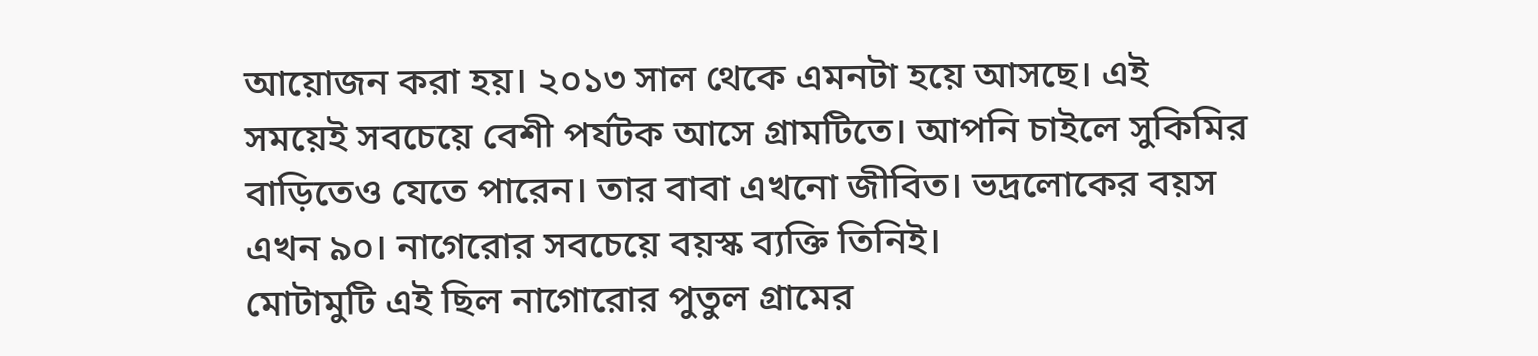আয়োজন করা হয়। ২০১৩ সাল থেকে এমনটা হয়ে আসছে। এই সময়েই সবচেয়ে বেশী পর্যটক আসে গ্রামটিতে। আপনি চাইলে সুকিমির বাড়িতেও যেতে পারেন। তার বাবা এখনো জীবিত। ভদ্রলোকের বয়স এখন ৯০। নাগেরোর সবচেয়ে বয়স্ক ব্যক্তি তিনিই।
মোটামুটি এই ছিল নাগোরোর পুতুল গ্রামের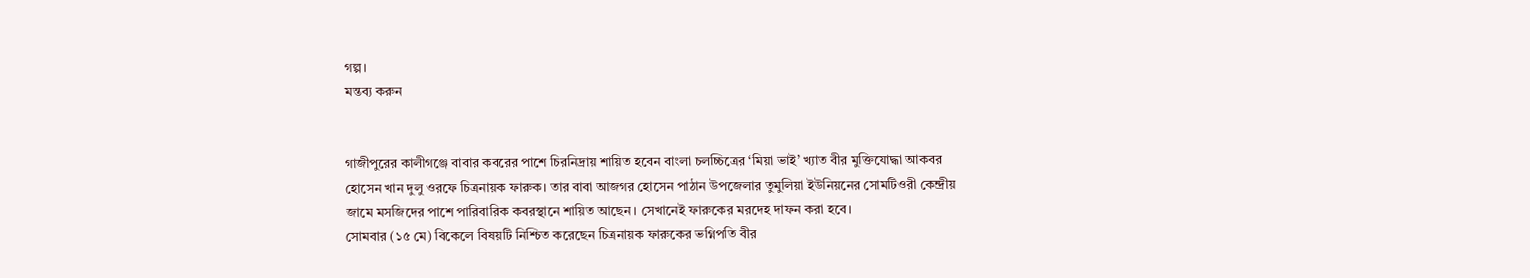গল্প।
মন্তব্য করুন


গাজীপুরের কালীগঞ্জে বাবার কবরের পাশে চিরনিদ্রায় শায়িত হবেন বাংলা চলচ্চিত্রের ‘মিয়া ভাই’ খ্যাত বীর মুক্তিযোদ্ধা আকবর হোসেন খান দুলু ওরফে চিত্রনায়ক ফারুক। তার বাবা আজগর হোসেন পাঠান উপজেলার তুমুলিয়া ইউনিয়নের সোমটিওরী কেন্দ্রীয় জামে মসজিদের পাশে পারিবারিক কবরস্থানে শায়িত আছেন। সেখানেই ফারুকের মরদেহ দাফন করা হবে।
সোমবার (১৫ মে) বিকেলে বিষয়টি নিশ্চিত করেছেন চিত্রনায়ক ফারুকের ভগ্নিপতি বীর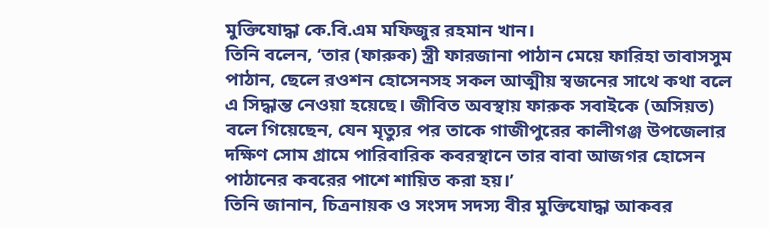মুক্তিযোদ্ধা কে.বি.এম মফিজুর রহমান খান।
তিনি বলেন, ‘তার (ফারুক) স্ত্রী ফারজানা পাঠান মেয়ে ফারিহা তাবাসসুম পাঠান, ছেলে রওশন হোসেনসহ সকল আত্মীয় স্বজনের সাথে কথা বলে এ সিদ্ধান্ত নেওয়া হয়েছে। জীবিত অবস্থায় ফারুক সবাইকে (অসিয়ত) বলে গিয়েছেন, যেন মৃত্যুর পর তাকে গাজীপুরের কালীগঞ্জ উপজেলার দক্ষিণ সোম গ্রামে পারিবারিক কবরস্থানে তার বাবা আজগর হোসেন পাঠানের কবরের পাশে শায়িত করা হয়।’
তিনি জানান, চিত্রনায়ক ও সংসদ সদস্য বীর মুক্তিযোদ্ধা আকবর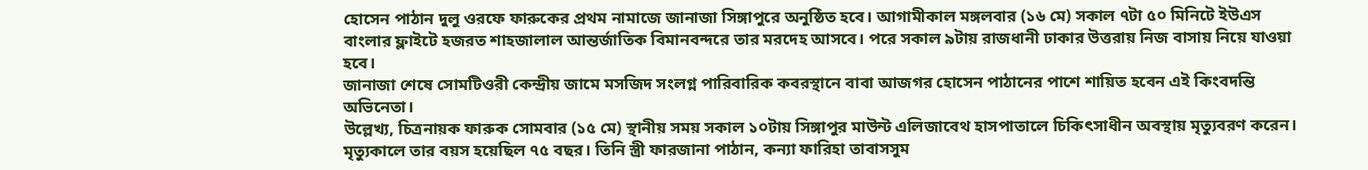হোসেন পাঠান দুলু ওরফে ফারুকের প্রথম নামাজে জানাজা সিঙ্গাপুরে অনুষ্ঠিত হবে। আগামীকাল মঙ্গলবার (১৬ মে) সকাল ৭টা ৫০ মিনিটে ইউএস বাংলার ফ্লাইটে হজরত শাহজালাল আন্তর্জাতিক বিমানবন্দরে তার মরদেহ আসবে। পরে সকাল ৯টায় রাজধানী ঢাকার উত্তরায় নিজ বাসায় নিয়ে যাওয়া হবে।
জানাজা শেষে সোমটিওরী কেন্দ্রীয় জামে মসজিদ সংলগ্ন পারিবারিক কবরস্থানে বাবা আজগর হোসেন পাঠানের পাশে শায়িত হবেন এই কিংবদন্তি অভিনেতা।
উল্লেখ্য, চিত্রনায়ক ফারুক সোমবার (১৫ মে) স্থানীয় সময় সকাল ১০টায় সিঙ্গাপুর মাউন্ট এলিজাবেথ হাসপাতালে চিকিৎসাধীন অবস্থায় মৃত্যুবরণ করেন। মৃত্যুকালে তার বয়স হয়েছিল ৭৫ বছর। তিনি স্ত্রী ফারজানা পাঠান, কন্যা ফারিহা তাবাসসুম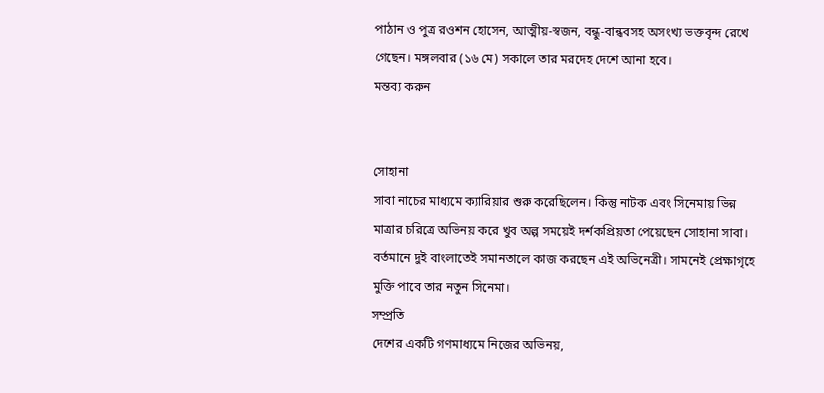পাঠান ও পুত্র রওশন হোসেন, আত্মীয়-স্বজন, বন্ধু-বান্ধবসহ অসংখ্য ভক্তবৃন্দ রেখে গেছেন। মঙ্গলবার (১৬ মে) সকালে তার মরদেহ দেশে আনা হবে।
মন্তব্য করুন


সোহানা
সাবা নাচের মাধ্যমে ক্যারিয়ার শুরু করেছিলেন। কিন্তু নাটক এবং সিনেমায় ভিন্ন
মাত্রার চরিত্রে অভিনয় করে খুব অল্প সময়েই দর্শকপ্রিয়তা পেয়েছেন সোহানা সাবা।
বর্তমানে দুই বাংলাতেই সমানতালে কাজ করছেন এই অভিনেত্রী। সামনেই প্রেক্ষাগৃহে
মুক্তি পাবে তার নতুন সিনেমা।
সম্প্রতি
দেশের একটি গণমাধ্যমে নিজের অভিনয়,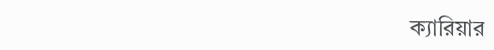ক্যারিয়ার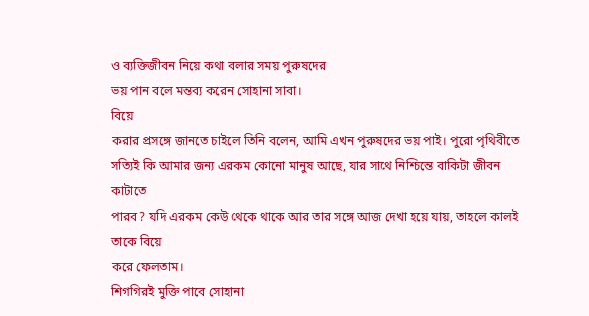ও ব্যক্তিজীবন নিয়ে কথা বলার সময় পুরুষদের
ভয় পান বলে মন্তব্য করেন সোহানা সাবা।
বিয়ে
করার প্রসঙ্গে জানতে চাইলে তিনি বলেন, আমি এখন পুরুষদের ভয় পাই। পুরো পৃথিবীতে
সত্যিই কি আমার জন্য এরকম কোনো মানুষ আছে, যার সাথে নিশ্চিন্তে বাকিটা জীবন কাটাতে
পারব? যদি এরকম কেউ থেকে থাকে আর তার সঙ্গে আজ দেখা হয়ে যায়, তাহলে কালই তাকে বিয়ে
করে ফেলতাম।
শিগগিরই মুক্তি পাবে সোহানা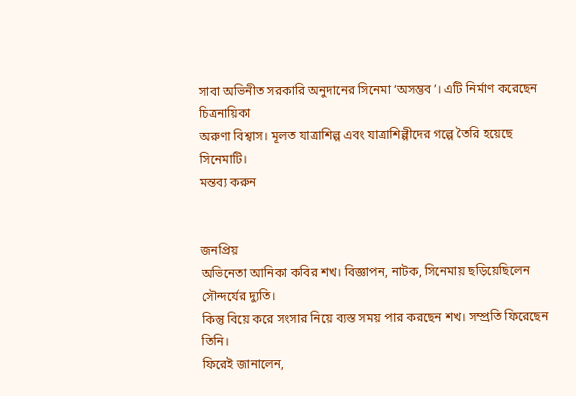সাবা অভিনীত সরকারি অনুদানের সিনেমা ‘অসম্ভব’। এটি নির্মাণ করেছেন চিত্রনায়িকা
অরুণা বিশ্বাস। মূলত যাত্রাশিল্প এবং যাত্রাশিল্পীদের গল্পে তৈরি হয়েছে সিনেমাটি।
মন্তব্য করুন


জনপ্রিয়
অভিনেতা আনিকা কবির শখ। বিজ্ঞাপন, নাটক, সিনেমায় ছড়িয়েছিলেন সৌন্দর্যের দ্যুতি।
কিন্তু বিয়ে করে সংসার নিয়ে ব্যস্ত সময় পার করছেন শখ। সম্প্রতি ফিরেছেন তিনি।
ফিরেই জানালেন,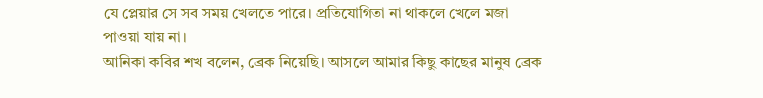যে প্লেয়ার সে সব সময় খেলতে পারে। প্রতিযোগিতা না থাকলে খেলে মজা
পাওয়া যায় না।
আনিকা কবির শখ বলেন, ব্রেক নিয়েছি। আসলে আমার কিছু কাছের মানুষ ব্রেক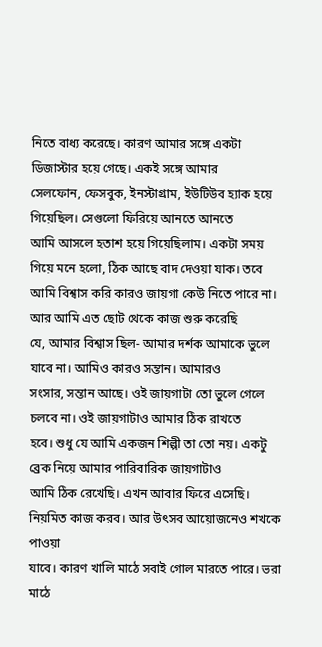নিতে বাধ্য করেছে। কারণ আমার সঙ্গে একটা ডিজাস্টার হয়ে গেছে। একই সঙ্গে আমার
সেলফোন, ফেসবুক, ইনস্টাগ্রাম, ইউটিউব হ্যাক হয়ে গিয়েছিল। সেগুলো ফিরিয়ে আনতে আনতে
আমি আসলে হতাশ হয়ে গিয়েছিলাম। একটা সময় গিয়ে মনে হলো, ঠিক আছে বাদ দেওয়া যাক। তবে
আমি বিশ্বাস করি কারও জায়গা কেউ নিতে পারে না। আর আমি এত ছোট থেকে কাজ শুরু করেছি
যে, আমার বিশ্বাস ছিল- আমার দর্শক আমাকে ভুলে যাবে না। আমিও কারও সন্তান। আমারও
সংসার, সন্তান আছে। ওই জায়গাটা তো ভুলে গেলে চলবে না। ওই জায়গাটাও আমার ঠিক রাখতে
হবে। শুধু যে আমি একজন শিল্পী তা তো নয়। একটু ব্রেক নিয়ে আমার পারিবারিক জায়গাটাও
আমি ঠিক রেখেছি। এখন আবার ফিরে এসেছি। নিয়মিত কাজ করব। আর উৎসব আয়োজনেও শখকে পাওয়া
যাবে। কারণ খালি মাঠে সবাই গোল মারতে পারে। ভরা মাঠে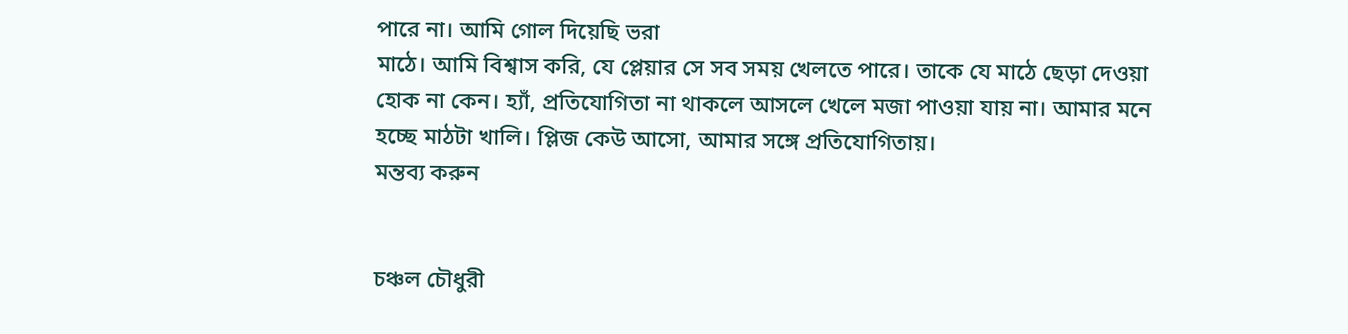পারে না। আমি গোল দিয়েছি ভরা
মাঠে। আমি বিশ্বাস করি, যে প্লেয়ার সে সব সময় খেলতে পারে। তাকে যে মাঠে ছেড়া দেওয়া
হোক না কেন। হ্যাঁ, প্রতিযোগিতা না থাকলে আসলে খেলে মজা পাওয়া যায় না। আমার মনে
হচ্ছে মাঠটা খালি। প্লিজ কেউ আসো, আমার সঙ্গে প্রতিযোগিতায়।
মন্তব্য করুন


চঞ্চল চৌধুরী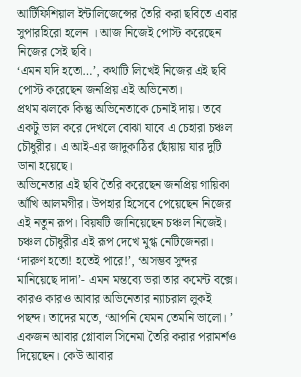আর্টিফিশিয়াল ইন্টালিজেন্সের তৈরি করা ছবিতে এবার সুপারহিরো হলেন । আজ নিজেই পোস্ট করেছেন নিজের সেই ছবি।
‘এমন যদি হতো…’, কথাটি লিখেই নিজের এই ছবি পোস্ট করেছেন জনপ্রিয় এই অভিনেতা।
প্রথম ঝলকে কিন্তু অভিনেতাকে চেনাই দায়। তবে একটু ভাল করে দেখলে বোঝা যাবে এ চেহারা চঞ্চল চৌধুরীর। এ আই-এর জাদুকাঠির ছোঁয়ায় যার দুটি ডানা হয়েছে।
অভিনেতার এই ছবি তৈরি করেছেন জনপ্রিয় গায়িকা আঁখি আলমগীর। উপহার হিসেবে পেয়েছেন নিজের এই নতুন রূপ। বিয়ষটি জানিয়েছেন চঞ্চল নিজেই।
চঞ্চল চৌধুরীর এই রূপ দেখে মুগ্ধ নেটিজেনরা। ‘দারুণ হতো! হতেই পারে!’, ‘অসম্ভব সুন্দর মানিয়েছে দাদা’- এমন মন্তব্যে ভরা তার কমেন্ট বক্সে। কারও কারও আবার অভিনেতার ন্যাচরাল লুকই পছন্দ। তাদের মতে, ‘আপনি যেমন তেমনি ভালো। ’
একজন আবার গ্লোবাল সিনেমা তৈরি করার পরামর্শও দিয়েছেন। কেউ আবার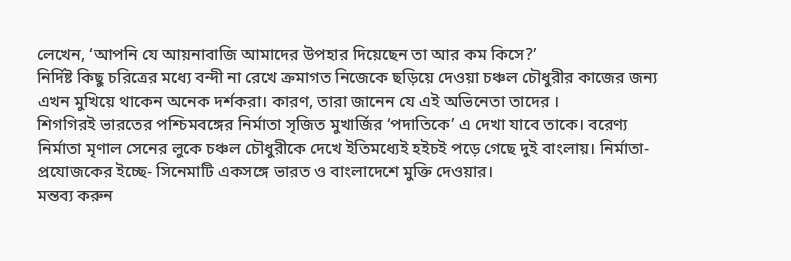লেখেন, ‘আপনি যে আয়নাবাজি আমাদের উপহার দিয়েছেন তা আর কম কিসে?’
নির্দিষ্ট কিছু চরিত্রের মধ্যে বন্দী না রেখে ক্রমাগত নিজেকে ছড়িয়ে দেওয়া চঞ্চল চৌধুরীর কাজের জন্য এখন মুখিয়ে থাকেন অনেক দর্শকরা। কারণ, তারা জানেন যে এই অভিনেতা তাদের ।
শিগগিরই ভারতের পশ্চিমবঙ্গের নির্মাতা সৃজিত মুখার্জির ‘পদাতিকে’ এ দেখা যাবে তাকে। বরেণ্য নির্মাতা মৃণাল সেনের লুকে চঞ্চল চৌধুরীকে দেখে ইতিমধ্যেই হইচই পড়ে গেছে দুই বাংলায়। নির্মাতা-প্রযোজকের ইচ্ছে- সিনেমাটি একসঙ্গে ভারত ও বাংলাদেশে মুক্তি দেওয়ার।
মন্তব্য করুন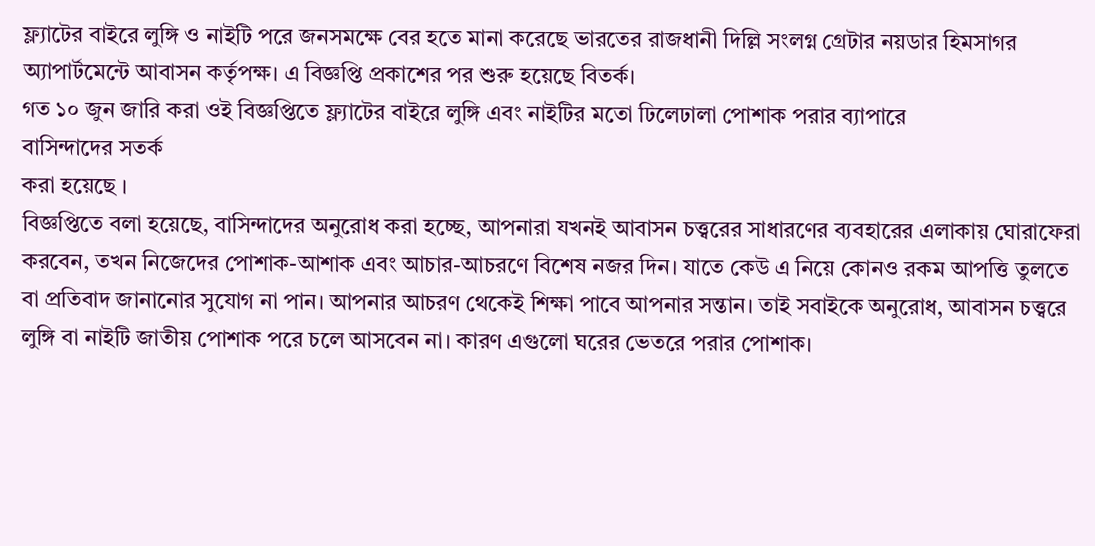ফ্ল্যাটের বাইরে লুঙ্গি ও নাইটি পরে জনসমক্ষে বের হতে মানা করেছে ভারতের রাজধানী দিল্লি সংলগ্ন গ্রেটার নয়ডার হিমসাগর অ্যাপার্টমেন্টে আবাসন কর্তৃপক্ষ। এ বিজ্ঞপ্তি প্রকাশের পর শুরু হয়েছে বিতর্ক।
গত ১০ জুন জারি করা ওই বিজ্ঞপ্তিতে ফ্ল্যাটের বাইরে লুঙ্গি এবং নাইটির মতো ঢিলেঢালা পোশাক পরার ব্যাপারে
বাসিন্দাদের সতর্ক
করা হয়েছে ।
বিজ্ঞপ্তিতে বলা হয়েছে, বাসিন্দাদের অনুরোধ করা হচ্ছে, আপনারা যখনই আবাসন চত্ত্বরের সাধারণের ব্যবহারের এলাকায় ঘোরাফেরা করবেন, তখন নিজেদের পোশাক-আশাক এবং আচার-আচরণে বিশেষ নজর দিন। যাতে কেউ এ নিয়ে কোনও রকম আপত্তি তুলতে বা প্রতিবাদ জানানোর সুযোগ না পান। আপনার আচরণ থেকেই শিক্ষা পাবে আপনার সন্তান। তাই সবাইকে অনুরোধ, আবাসন চত্ত্বরে লুঙ্গি বা নাইটি জাতীয় পোশাক পরে চলে আসবেন না। কারণ এগুলো ঘরের ভেতরে পরার পোশাক।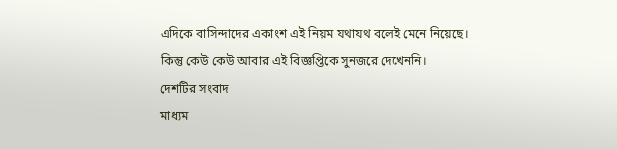এদিকে বাসিন্দাদের একাংশ এই নিয়ম যথাযথ বলেই মেনে নিয়েছে। কিন্তু কেউ কেউ আবার এই বিজ্ঞপ্তিকে সুনজরে দেখেননি।
দেশটির সংবাদ
মাধ্যম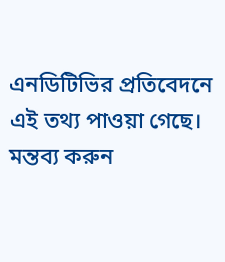এনডিটিভির প্রতিবেদনে এই তথ্য পাওয়া গেছে।
মন্তব্য করুন